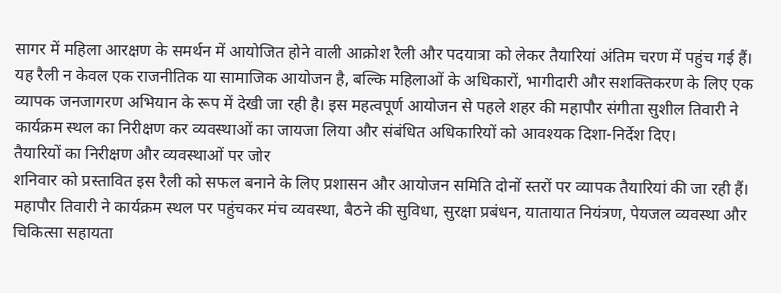सागर में महिला आरक्षण के समर्थन में आयोजित होने वाली आक्रोश रैली और पदयात्रा को लेकर तैयारियां अंतिम चरण में पहुंच गई हैं। यह रैली न केवल एक राजनीतिक या सामाजिक आयोजन है, बल्कि महिलाओं के अधिकारों, भागीदारी और सशक्तिकरण के लिए एक व्यापक जनजागरण अभियान के रूप में देखी जा रही है। इस महत्वपूर्ण आयोजन से पहले शहर की महापौर संगीता सुशील तिवारी ने कार्यक्रम स्थल का निरीक्षण कर व्यवस्थाओं का जायजा लिया और संबंधित अधिकारियों को आवश्यक दिशा-निर्देश दिए।
तैयारियों का निरीक्षण और व्यवस्थाओं पर जोर
शनिवार को प्रस्तावित इस रैली को सफल बनाने के लिए प्रशासन और आयोजन समिति दोनों स्तरों पर व्यापक तैयारियां की जा रही हैं। महापौर तिवारी ने कार्यक्रम स्थल पर पहुंचकर मंच व्यवस्था, बैठने की सुविधा, सुरक्षा प्रबंधन, यातायात नियंत्रण, पेयजल व्यवस्था और चिकित्सा सहायता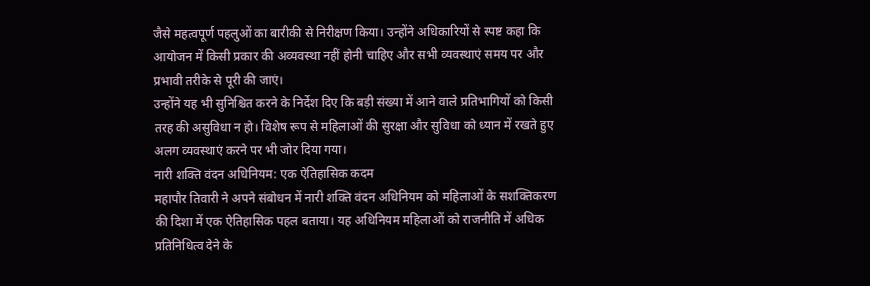जैसे महत्वपूर्ण पहलुओं का बारीकी से निरीक्षण किया। उन्होंने अधिकारियों से स्पष्ट कहा कि आयोजन में किसी प्रकार की अव्यवस्था नहीं होनी चाहिए और सभी व्यवस्थाएं समय पर और प्रभावी तरीके से पूरी की जाएं।
उन्होंने यह भी सुनिश्चित करने के निर्देश दिए कि बड़ी संख्या में आने वाले प्रतिभागियों को किसी तरह की असुविधा न हो। विशेष रूप से महिलाओं की सुरक्षा और सुविधा को ध्यान में रखते हुए अलग व्यवस्थाएं करने पर भी जोर दिया गया।
नारी शक्ति वंदन अधिनियम: एक ऐतिहासिक कदम
महापौर तिवारी ने अपने संबोधन में नारी शक्ति वंदन अधिनियम को महिलाओं के सशक्तिकरण की दिशा में एक ऐतिहासिक पहल बताया। यह अधिनियम महिलाओं को राजनीति में अधिक प्रतिनिधित्व देने के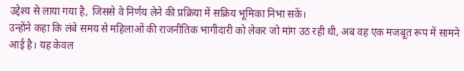उद्देश्य से लाया गया है, जिससे वे निर्णय लेने की प्रक्रिया में सक्रिय भूमिका निभा सकें।
उन्होंने कहा कि लंबे समय से महिलाओं की राजनीतिक भागीदारी को लेकर जो मांग उठ रही थी, अब वह एक मजबूत रूप में सामने आई है। यह केवल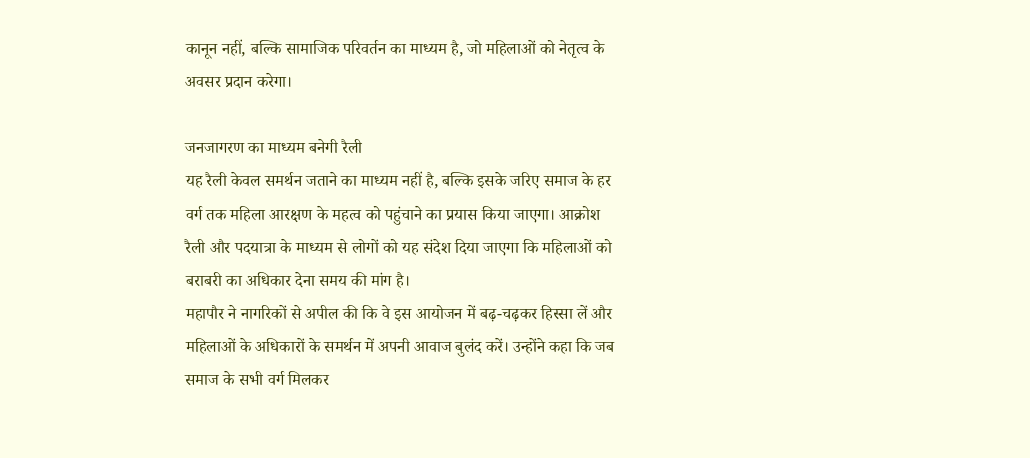कानून नहीं, बल्कि सामाजिक परिवर्तन का माध्यम है, जो महिलाओं को नेतृत्व के अवसर प्रदान करेगा।

जनजागरण का माध्यम बनेगी रैली
यह रैली केवल समर्थन जताने का माध्यम नहीं है, बल्कि इसके जरिए समाज के हर वर्ग तक महिला आरक्षण के महत्व को पहुंचाने का प्रयास किया जाएगा। आक्रोश रैली और पदयात्रा के माध्यम से लोगों को यह संदेश दिया जाएगा कि महिलाओं को बराबरी का अधिकार देना समय की मांग है।
महापौर ने नागरिकों से अपील की कि वे इस आयोजन में बढ़-चढ़कर हिस्सा लें और महिलाओं के अधिकारों के समर्थन में अपनी आवाज बुलंद करें। उन्होंने कहा कि जब समाज के सभी वर्ग मिलकर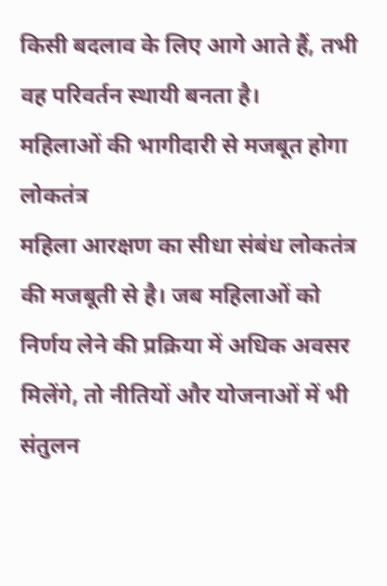किसी बदलाव के लिए आगे आते हैं, तभी वह परिवर्तन स्थायी बनता है।
महिलाओं की भागीदारी से मजबूत होगा लोकतंत्र
महिला आरक्षण का सीधा संबंध लोकतंत्र की मजबूती से है। जब महिलाओं को निर्णय लेने की प्रक्रिया में अधिक अवसर मिलेंगे, तो नीतियों और योजनाओं में भी संतुलन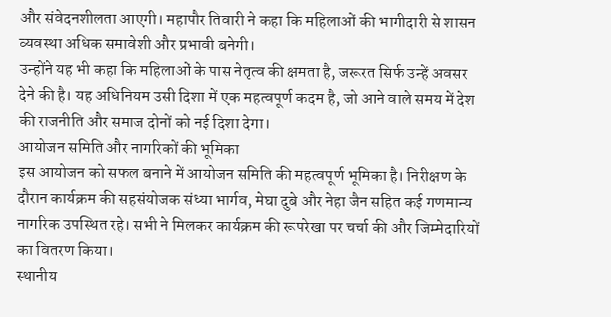और संवेदनशीलता आएगी। महापौर तिवारी ने कहा कि महिलाओं की भागीदारी से शासन व्यवस्था अधिक समावेशी और प्रभावी बनेगी।
उन्होंने यह भी कहा कि महिलाओं के पास नेतृत्व की क्षमता है, जरूरत सिर्फ उन्हें अवसर देने की है। यह अधिनियम उसी दिशा में एक महत्वपूर्ण कदम है, जो आने वाले समय में देश की राजनीति और समाज दोनों को नई दिशा देगा।
आयोजन समिति और नागरिकों की भूमिका
इस आयोजन को सफल बनाने में आयोजन समिति की महत्वपूर्ण भूमिका है। निरीक्षण के दौरान कार्यक्रम की सहसंयोजक संध्या भार्गव, मेघा दुबे और नेहा जैन सहित कई गणमान्य नागरिक उपस्थित रहे। सभी ने मिलकर कार्यक्रम की रूपरेखा पर चर्चा की और जिम्मेदारियों का वितरण किया।
स्थानीय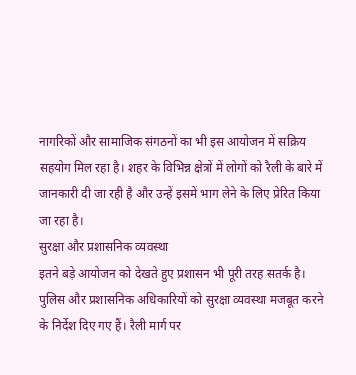नागरिकों और सामाजिक संगठनों का भी इस आयोजन में सक्रिय सहयोग मिल रहा है। शहर के विभिन्न क्षेत्रों में लोगों को रैली के बारे में जानकारी दी जा रही है और उन्हें इसमें भाग लेने के लिए प्रेरित किया जा रहा है।
सुरक्षा और प्रशासनिक व्यवस्था
इतने बड़े आयोजन को देखते हुए प्रशासन भी पूरी तरह सतर्क है। पुलिस और प्रशासनिक अधिकारियों को सुरक्षा व्यवस्था मजबूत करने के निर्देश दिए गए हैं। रैली मार्ग पर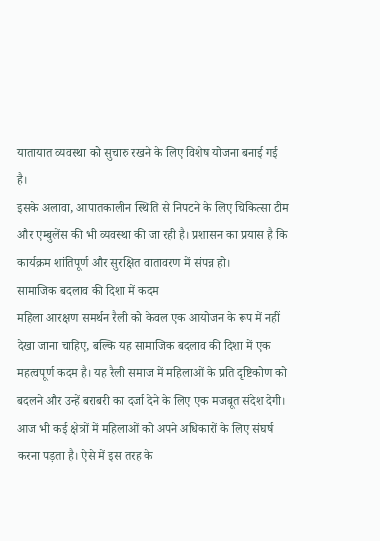यातायात व्यवस्था को सुचारु रखने के लिए विशेष योजना बनाई गई है।
इसके अलावा, आपातकालीन स्थिति से निपटने के लिए चिकित्सा टीम और एम्बुलेंस की भी व्यवस्था की जा रही है। प्रशासन का प्रयास है कि कार्यक्रम शांतिपूर्ण और सुरक्षित वातावरण में संपन्न हो।
सामाजिक बदलाव की दिशा में कदम
महिला आरक्षण समर्थन रैली को केवल एक आयोजन के रूप में नहीं देखा जाना चाहिए, बल्कि यह सामाजिक बदलाव की दिशा में एक महत्वपूर्ण कदम है। यह रैली समाज में महिलाओं के प्रति दृष्टिकोण को बदलने और उन्हें बराबरी का दर्जा देने के लिए एक मजबूत संदेश देगी।
आज भी कई क्षेत्रों में महिलाओं को अपने अधिकारों के लिए संघर्ष करना पड़ता है। ऐसे में इस तरह के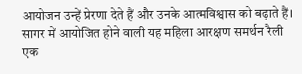आयोजन उन्हें प्रेरणा देते हैं और उनके आत्मविश्वास को बढ़ाते हैं।
सागर में आयोजित होने वाली यह महिला आरक्षण समर्थन रैली एक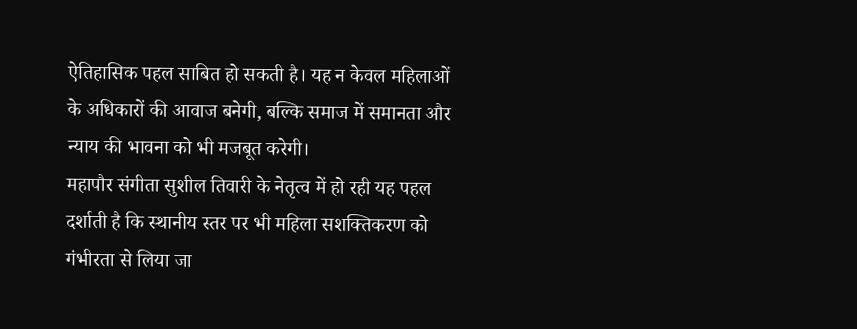ऐतिहासिक पहल साबित हो सकती है। यह न केवल महिलाओं के अधिकारों की आवाज बनेगी, बल्कि समाज में समानता और न्याय की भावना को भी मजबूत करेगी।
महापौर संगीता सुशील तिवारी के नेतृत्व में हो रही यह पहल दर्शाती है कि स्थानीय स्तर पर भी महिला सशक्तिकरण को गंभीरता से लिया जा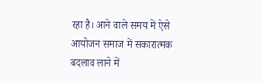रहा है। आने वाले समय में ऐसे आयोजन समाज में सकारात्मक बदलाव लाने में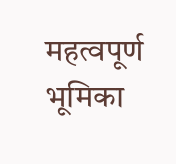महत्वपूर्ण भूमिका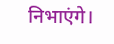निभाएंगे।